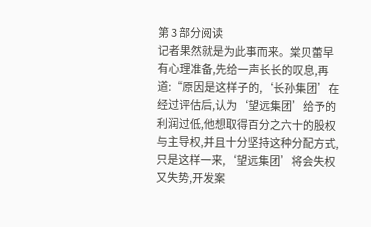第 3 部分阅读
记者果然就是为此事而来。棠贝蕾早有心理准备,先给一声长长的叹息,再道:“原因是这样子的,‘长孙集团’在经过评估后,认为‘望远集团’给予的利润过低,他想取得百分之六十的股权与主导权,并且十分坚持这种分配方式,只是这样一来,‘望远集团’将会失权又失势,开发案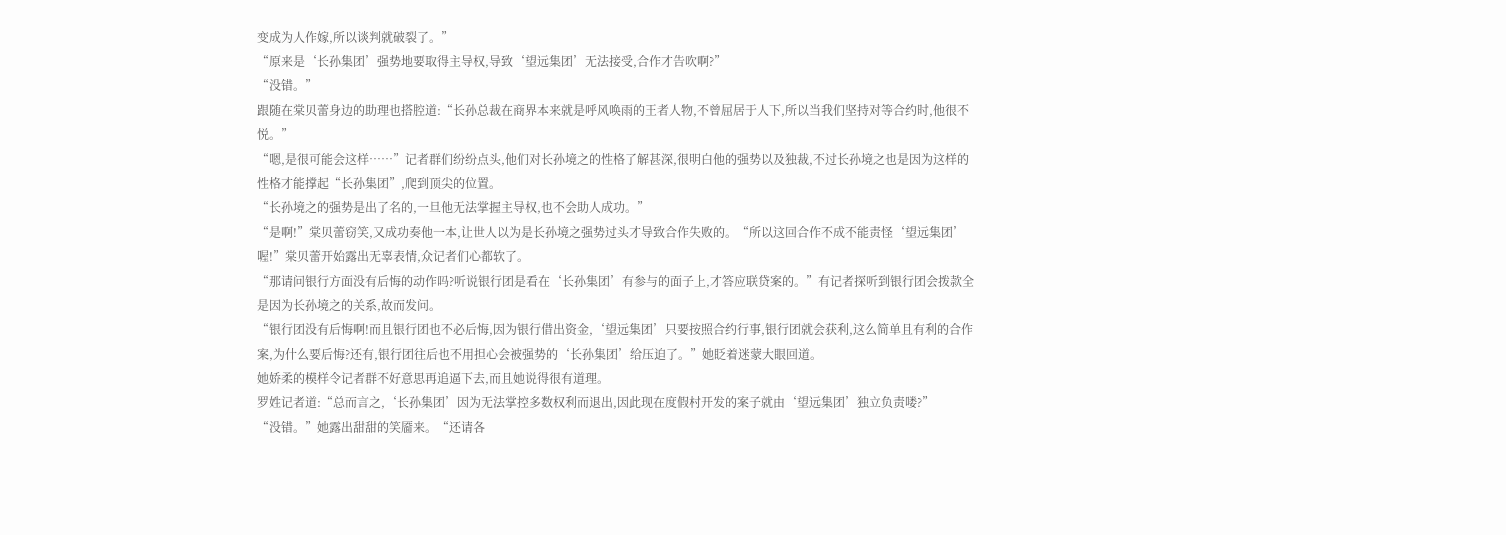变成为人作嫁,所以谈判就破裂了。”
“原来是‘长孙集团’强势地要取得主导权,导致‘望远集团’无法接受,合作才告吹啊?”
“没错。”
跟随在棠贝蕾身边的助理也搭腔道:“长孙总裁在商界本来就是呼风唤雨的王者人物,不曾屈居于人下,所以当我们坚持对等合约时,他很不悦。”
“嗯,是很可能会这样……”记者群们纷纷点头,他们对长孙境之的性格了解甚深,很明白他的强势以及独裁,不过长孙境之也是因为这样的性格才能撑起“长孙集团”,爬到顶尖的位置。
“长孙境之的强势是出了名的,一旦他无法掌握主导权,也不会助人成功。”
“是啊!”棠贝蕾窃笑,又成功奏他一本,让世人以为是长孙境之强势过头才导致合作失败的。“所以这回合作不成不能责怪‘望远集团’喔!”棠贝蕾开始露出无辜表情,众记者们心都软了。
“那请问银行方面没有后悔的动作吗?听说银行团是看在‘长孙集团’有参与的面子上,才答应联贷案的。”有记者探听到银行团会拨款全是因为长孙境之的关系,故而发问。
“银行团没有后悔啊!而且银行团也不必后悔,因为银行借出资金,‘望远集团’只要按照合约行事,银行团就会获利,这么简单且有利的合作案,为什么要后悔?还有,银行团往后也不用担心会被强势的‘长孙集团’给压迫了。”她眨着迷蒙大眼回道。
她娇柔的模样令记者群不好意思再追逼下去,而且她说得很有道理。
罗姓记者道:“总而言之,‘长孙集团’因为无法掌控多数权利而退出,因此现在度假村开发的案子就由‘望远集团’独立负责喽?”
“没错。”她露出甜甜的笑靥来。“还请各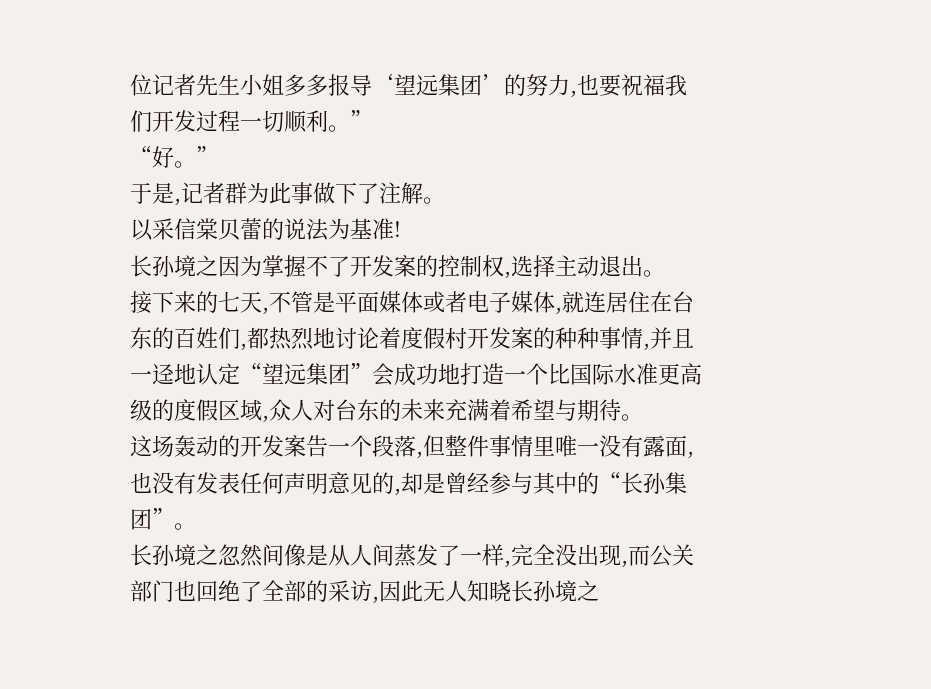位记者先生小姐多多报导‘望远集团’的努力,也要祝福我们开发过程一切顺利。”
“好。”
于是,记者群为此事做下了注解。
以采信棠贝蕾的说法为基准!
长孙境之因为掌握不了开发案的控制权,选择主动退出。
接下来的七天,不管是平面媒体或者电子媒体,就连居住在台东的百姓们,都热烈地讨论着度假村开发案的种种事情,并且一迳地认定“望远集团”会成功地打造一个比国际水准更高级的度假区域,众人对台东的未来充满着希望与期待。
这场轰动的开发案告一个段落,但整件事情里唯一没有露面,也没有发表任何声明意见的,却是曾经参与其中的“长孙集团”。
长孙境之忽然间像是从人间蒸发了一样,完全没出现,而公关部门也回绝了全部的采访,因此无人知晓长孙境之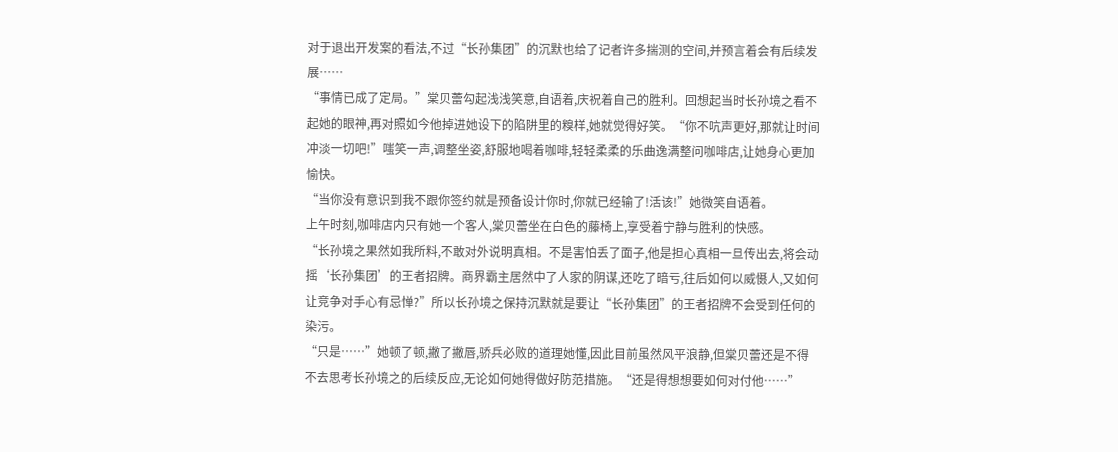对于退出开发案的看法,不过“长孙集团”的沉默也给了记者许多揣测的空间,并预言着会有后续发展……
“事情已成了定局。”棠贝蕾勾起浅浅笑意,自语着,庆祝着自己的胜利。回想起当时长孙境之看不起她的眼神,再对照如今他掉进她设下的陷阱里的糗样,她就觉得好笑。“你不吭声更好,那就让时间冲淡一切吧!”嗤笑一声,调整坐姿,舒服地喝着咖啡,轻轻柔柔的乐曲逸满整问咖啡店,让她身心更加愉快。
“当你没有意识到我不跟你签约就是预备设计你时,你就已经输了!活该!”她微笑自语着。
上午时刻,咖啡店内只有她一个客人,棠贝蕾坐在白色的藤椅上,享受着宁静与胜利的快感。
“长孙境之果然如我所料,不敢对外说明真相。不是害怕丢了面子,他是担心真相一旦传出去,将会动摇‘长孙集团’的王者招牌。商界霸主居然中了人家的阴谋,还吃了暗亏,往后如何以威慑人,又如何让竞争对手心有忌惮?”所以长孙境之保持沉默就是要让“长孙集团”的王者招牌不会受到任何的染污。
“只是……”她顿了顿,撇了撇唇,骄兵必败的道理她懂,因此目前虽然风平浪静,但棠贝蕾还是不得不去思考长孙境之的后续反应,无论如何她得做好防范措施。“还是得想想要如何对付他……”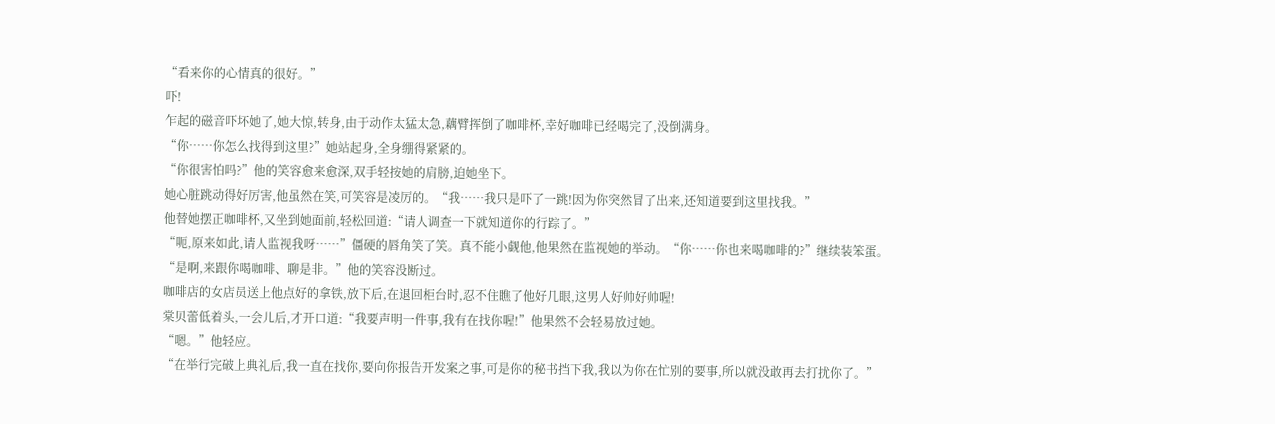“看来你的心情真的很好。”
吓!
乍起的磁音吓坏她了,她大惊,转身,由于动作太猛太急,藕臂挥倒了咖啡杯,幸好咖啡已经喝完了,没倒满身。
“你……你怎么找得到这里?”她站起身,全身绷得紧紧的。
“你很害怕吗?”他的笑容愈来愈深,双手轻按她的肩膀,迫她坐下。
她心脏跳动得好厉害,他虽然在笑,可笑容是凌厉的。“我……我只是吓了一跳!因为你突然冒了出来,还知道要到这里找我。”
他替她摆正咖啡杯,又坐到她面前,轻松回道:“请人调查一下就知道你的行踪了。”
“呃,原来如此,请人监视我呀……”僵硬的唇角笑了笑。真不能小觑他,他果然在监视她的举动。“你……你也来喝咖啡的?”继续装笨蛋。
“是啊,来跟你喝咖啡、聊是非。”他的笑容没断过。
咖啡店的女店员送上他点好的拿铁,放下后,在退回柜台时,忍不住瞧了他好几眼,这男人好帅好帅喔!
棠贝蕾低着头,一会儿后,才开口道:“我要声明一件事,我有在找你喔!”他果然不会轻易放过她。
“嗯。”他轻应。
“在举行完破上典礼后,我一直在找你,要向你报告开发案之事,可是你的秘书挡下我,我以为你在忙别的要事,所以就没敢再去打扰你了。”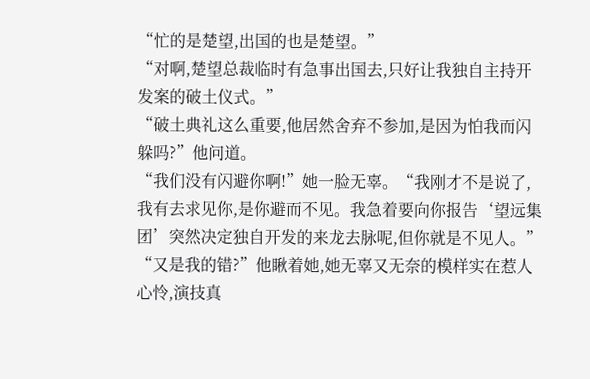“忙的是楚望,出国的也是楚望。”
“对啊,楚望总裁临时有急事出国去,只好让我独自主持开发案的破土仪式。”
“破土典礼这么重要,他居然舍弃不参加,是因为怕我而闪躲吗?”他问道。
“我们没有闪避你啊!”她一脸无辜。“我刚才不是说了,我有去求见你,是你避而不见。我急着要向你报告‘望远集团’突然决定独自开发的来龙去脉呢,但你就是不见人。”
“又是我的错?”他瞅着她,她无辜又无奈的模样实在惹人心怜,演技真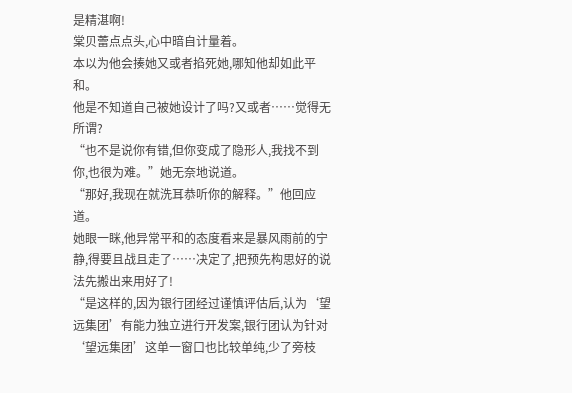是精湛啊!
棠贝蕾点点头,心中暗自计量着。
本以为他会揍她又或者掐死她,哪知他却如此平和。
他是不知道自己被她设计了吗?又或者……觉得无所谓?
“也不是说你有错,但你变成了隐形人,我找不到你,也很为难。”她无奈地说道。
“那好,我现在就洗耳恭听你的解释。”他回应道。
她眼一眯,他异常平和的态度看来是暴风雨前的宁静,得要且战且走了……决定了,把预先构思好的说法先搬出来用好了!
“是这样的,因为银行团经过谨慎评估后,认为‘望远集团’有能力独立进行开发案,银行团认为针对‘望远集团’这单一窗口也比较单纯,少了旁枝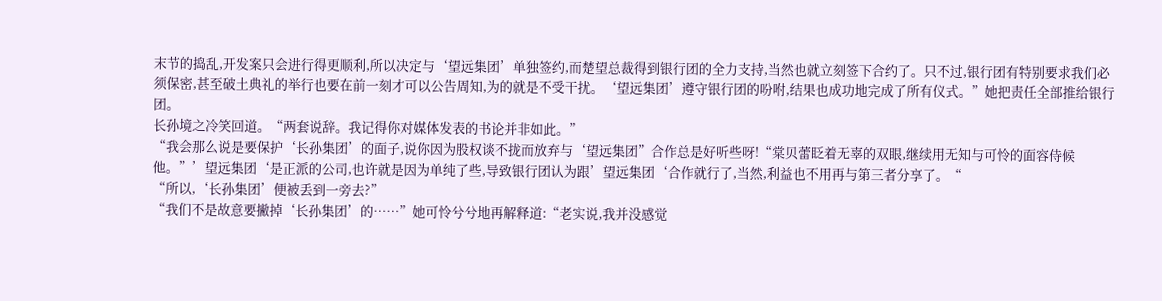末节的捣乱,开发案只会进行得更顺利,所以决定与‘望远集团’单独签约,而楚望总裁得到银行团的全力支持,当然也就立刻签下合约了。只不过,银行团有特别要求我们必须保密,甚至破土典礼的举行也要在前一刻才可以公告周知,为的就是不受干扰。‘望远集团’遵守银行团的吩咐,结果也成功地完成了所有仪式。”她把责任全部推给银行团。
长孙境之冷笑回道。“两套说辞。我记得你对媒体发表的书论并非如此。”
“我会那么说是要保护‘长孙集团’的面子,说你因为股权谈不拢而放弃与‘望远集团”合作总是好听些呀!“棠贝蕾眨着无辜的双眼,继续用无知与可怜的面容侍候他。”’望远集团‘是正派的公司,也许就是因为单纯了些,导致银行团认为跟’望远集团‘合作就行了,当然,利益也不用再与第三者分享了。“
“所以,‘长孙集团’便被丢到一旁去?”
“我们不是故意要撇掉‘长孙集团’的……”她可怜兮兮地再解释道:“老实说,我并没感觉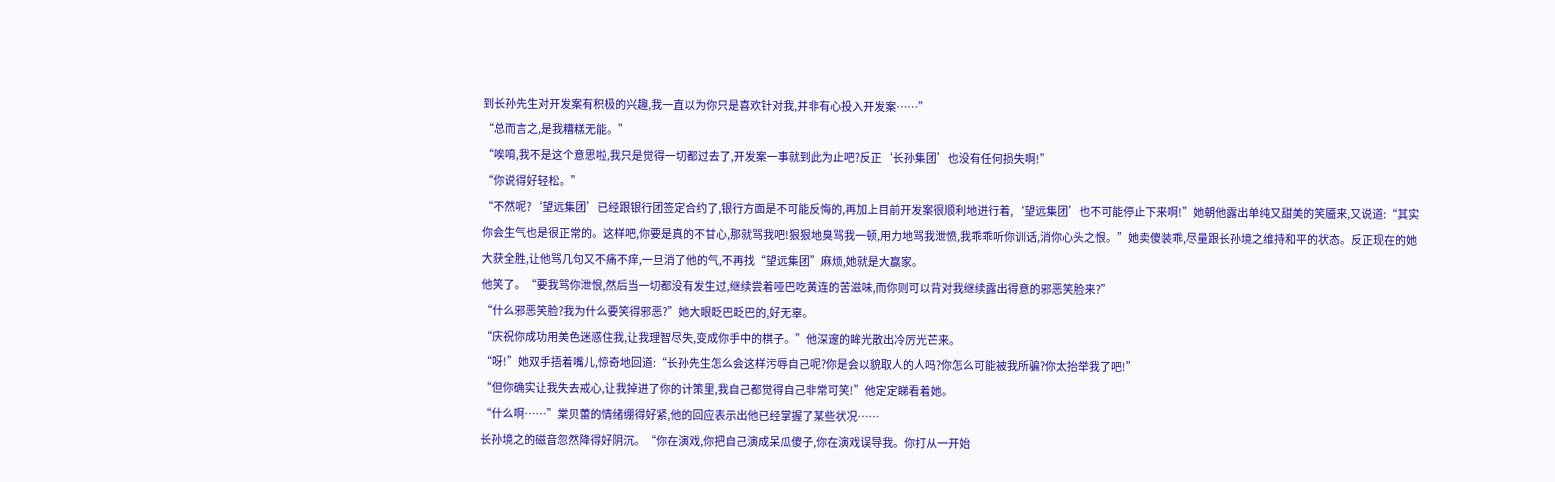到长孙先生对开发案有积极的兴趣,我一直以为你只是喜欢针对我,并非有心投入开发案……”
“总而言之,是我糟糕无能。”
“唉唷,我不是这个意思啦,我只是觉得一切都过去了,开发案一事就到此为止吧?反正‘长孙集团’也没有任何损失啊!”
“你说得好轻松。”
“不然呢?‘望远集团’已经跟银行团签定合约了,银行方面是不可能反悔的,再加上目前开发案很顺利地进行着,‘望远集团’也不可能停止下来啊!”她朝他露出单纯又甜美的笑靥来,又说道:“其实你会生气也是很正常的。这样吧,你要是真的不甘心,那就骂我吧!狠狠地臭骂我一顿,用力地骂我泄愤,我乖乖听你训话,消你心头之恨。”她卖傻装乖,尽量跟长孙境之维持和平的状态。反正现在的她大获全胜,让他骂几句又不痛不痒,一旦消了他的气,不再找“望远集团”麻烦,她就是大赢家。
他笑了。“要我骂你泄恨,然后当一切都没有发生过,继续尝着哑巴吃黄连的苦滋味,而你则可以背对我继续露出得意的邪恶笑脸来?”
“什么邪恶笑脸?我为什么要笑得邪恶?”她大眼眨巴眨巴的,好无辜。
“庆祝你成功用美色迷惑住我,让我理智尽失,变成你手中的棋子。”他深邃的眸光散出冷厉光芒来。
“呀!”她双手捂着嘴儿,惊奇地回道:“长孙先生怎么会这样污辱自己呢?你是会以貌取人的人吗?你怎么可能被我所骗?你太抬举我了吧!”
“但你确实让我失去戒心,让我掉进了你的计策里,我自己都觉得自己非常可笑!”他定定睇看着她。
“什么啊……”棠贝蕾的情绪绷得好紧,他的回应表示出他已经掌握了某些状况……
长孙境之的磁音忽然降得好阴沉。“你在演戏,你把自己演成呆瓜傻子,你在演戏误导我。你打从一开始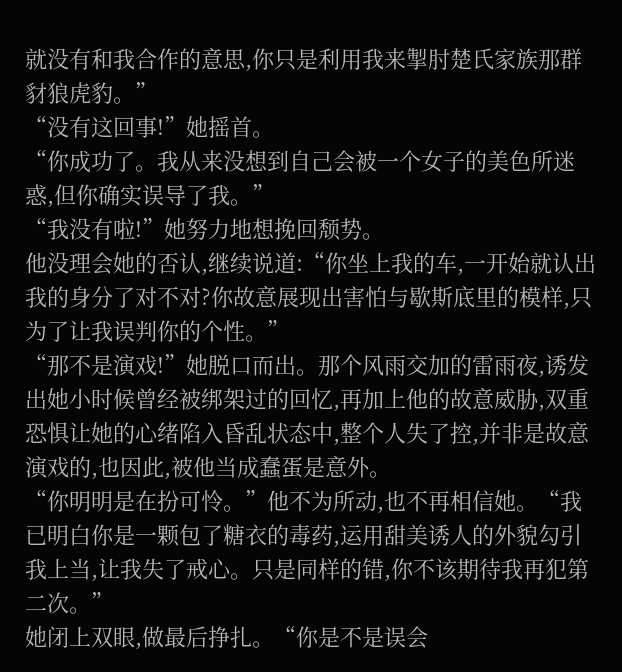就没有和我合作的意思,你只是利用我来掣肘楚氏家族那群豺狼虎豹。”
“没有这回事!”她摇首。
“你成功了。我从来没想到自己会被一个女子的美色所迷惑,但你确实误导了我。”
“我没有啦!”她努力地想挽回颓势。
他没理会她的否认,继续说道:“你坐上我的车,一开始就认出我的身分了对不对?你故意展现出害怕与歇斯底里的模样,只为了让我误判你的个性。”
“那不是演戏!”她脱口而出。那个风雨交加的雷雨夜,诱发出她小时候曾经被绑架过的回忆,再加上他的故意威胁,双重恐惧让她的心绪陷入昏乱状态中,整个人失了控,并非是故意演戏的,也因此,被他当成蠢蛋是意外。
“你明明是在扮可怜。”他不为所动,也不再相信她。“我已明白你是一颗包了糖衣的毒药,运用甜美诱人的外貌勾引我上当,让我失了戒心。只是同样的错,你不该期待我再犯第二次。”
她闭上双眼,做最后挣扎。“你是不是误会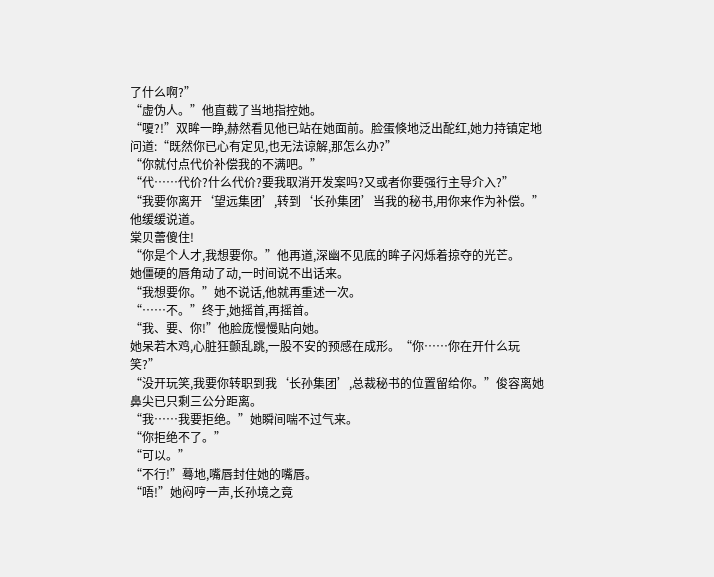了什么啊?”
“虚伪人。”他直截了当地指控她。
“嗄?!”双眸一睁,赫然看见他已站在她面前。脸蛋倏地泛出酡红,她力持镇定地问道:“既然你已心有定见,也无法谅解,那怎么办?”
“你就付点代价补偿我的不满吧。”
“代……代价?什么代价?要我取消开发案吗?又或者你要强行主导介入?”
“我要你离开‘望远集团’,转到‘长孙集团’当我的秘书,用你来作为补偿。”他缓缓说道。
棠贝蕾傻住!
“你是个人才,我想要你。”他再道,深幽不见底的眸子闪烁着掠夺的光芒。
她僵硬的唇角动了动,一时间说不出话来。
“我想要你。”她不说话,他就再重述一次。
“……不。”终于,她摇首,再摇首。
“我、要、你!”他脸庞慢慢贴向她。
她呆若木鸡,心脏狂颤乱跳,一股不安的预感在成形。“你……你在开什么玩笑?”
“没开玩笑,我要你转职到我‘长孙集团’,总裁秘书的位置留给你。”俊容离她鼻尖已只剩三公分距离。
“我……我要拒绝。”她瞬间喘不过气来。
“你拒绝不了。”
“可以。”
“不行!”蓦地,嘴唇封住她的嘴唇。
“唔!”她闷哼一声,长孙境之竟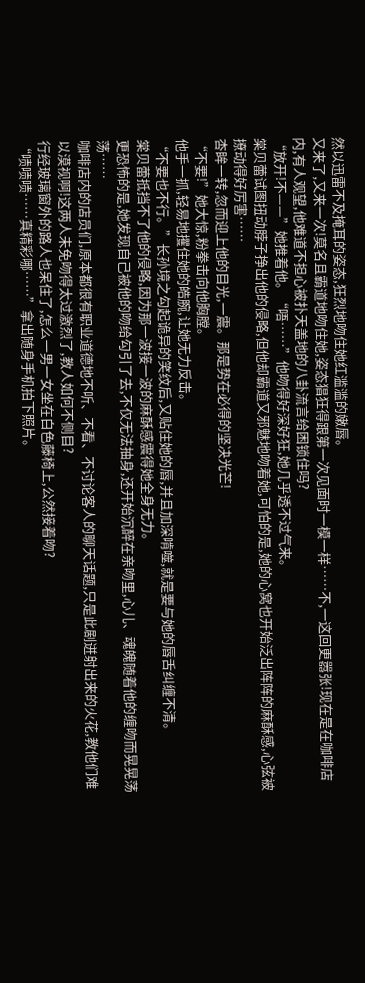然以迅雷不及掩耳的姿态,狂烈地吻住她红滥滥的嫩唇。
又来了,又来一次!莫名且霸道地吻住她,姿态猖狂得跟第一次见面时一模一样……不,一这回更嚣张!现在是在咖啡店内,有人观望,他难道不担心被扑天盖地的八卦流言给困锁住吗?
“放开!不——”她推着他。“唔……”他吻得好深好狂,她几乎透不过气来。
棠贝蕾试图扭动脖子挣出他的侵略,但他却霸道又邪魅地吻着她,可怕的是,她的心窝也开始泛出阵阵的麻酥感,心弦被撩动得好厉害……
杏眸一转,忽而迎上他的目光,一震。那是势在必得的坚决光芒!
“不要!”她大惊,粉拳击向他胸膛。
他手一抓,轻易地攫住她的皓腕,让她无力反击。
“不要也不行。”长孙境之勾起诡异的笑纹后,又贴住她的唇,并且加深啃噬,就是要与她的唇舌纠缠不清。
棠贝蕾抵挡不了他的侵略,因为那一波接一波的麻酥感震得她全身无力。
更恐怖的是,她发现自己被他的吻给勾引了去,不仅无法抽身,还开始沉醉在亲吻里,心儿、魂魄随着他的缠吻而晃晃荡荡……
咖啡店内的店员们,原本都很有职业道德地不听、不看、不讨论客人的聊天话题,只是此剧迸射出来的火花,教他们难以漠视啊!这两人未免吻得太过激烈了,教人如何不侧目?
行经玻璃窗外的路人也呆住了,怎么一男一女坐在白色藤椅上,公然接着吻?
“啧啧啧……真精彩哪……”拿出随身手机拍下照片。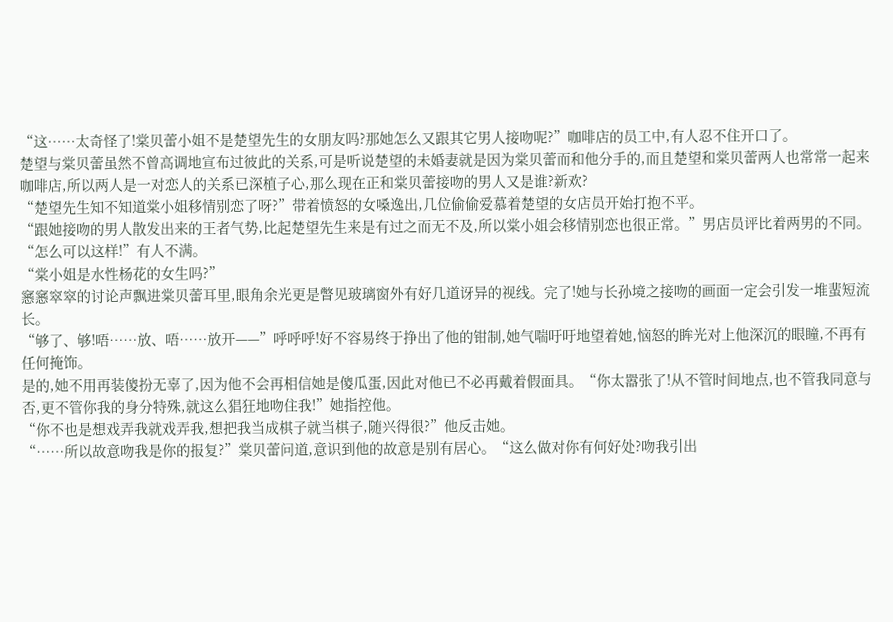“这……太奇怪了!棠贝蕾小姐不是楚望先生的女朋友吗?那她怎么又跟其它男人接吻呢?”咖啡店的员工中,有人忍不住开口了。
楚望与棠贝蕾虽然不曾高调地宣布过彼此的关系,可是听说楚望的未婚妻就是因为棠贝蕾而和他分手的,而且楚望和棠贝蕾两人也常常一起来咖啡店,所以两人是一对恋人的关系已深植子心,那么现在正和棠贝蕾接吻的男人又是谁?新欢?
“楚望先生知不知道棠小姐移情别恋了呀?”带着愤怒的女嗓逸出,几位偷偷爱慕着楚望的女店员开始打抱不平。
“跟她接吻的男人散发出来的王者气势,比起楚望先生来是有过之而无不及,所以棠小姐会移情别恋也很正常。”男店员评比着两男的不同。
“怎么可以这样!”有人不满。
“棠小姐是水性杨花的女生吗?”
窸窸窣窣的讨论声飘进棠贝蕾耳里,眼角余光更是瞥见玻璃窗外有好几道讶异的视线。完了!她与长孙境之接吻的画面一定会引发一堆蜚短流长。
“够了、够!唔……放、唔……放开——”呼呼呼!好不容易终于挣出了他的钳制,她气喘吁吁地望着她,恼怒的眸光对上他深沉的眼瞳,不再有任何掩饰。
是的,她不用再装傻扮无辜了,因为他不会再相信她是傻瓜蛋,因此对他已不必再戴着假面具。“你太嚣张了!从不管时间地点,也不管我同意与否,更不管你我的身分特殊,就这么猖狂地吻住我!”她指控他。
“你不也是想戏弄我就戏弄我,想把我当成棋子就当棋子,随兴得很?”他反击她。
“……所以故意吻我是你的报复?”棠贝蕾问道,意识到他的故意是别有居心。“这么做对你有何好处?吻我引出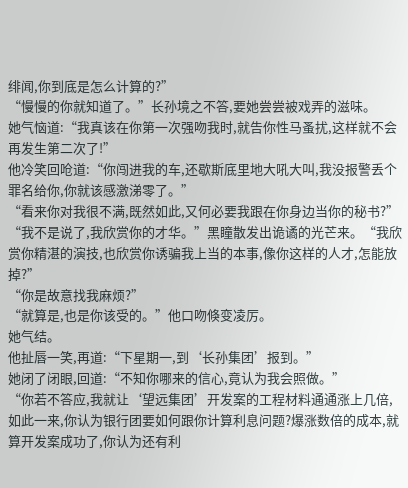绯闻,你到底是怎么计算的?”
“慢慢的你就知道了。”长孙境之不答,要她尝尝被戏弄的滋味。
她气恼道:“我真该在你第一次强吻我时,就告你性马蚤扰,这样就不会再发生第二次了!”
他冷笑回呛道:“你闯进我的车,还歇斯底里地大吼大叫,我没报警丢个罪名给你,你就该感激涕零了。”
“看来你对我很不满,既然如此,又何必要我跟在你身边当你的秘书?”
“我不是说了,我欣赏你的才华。”黑瞳散发出诡谲的光芒来。“我欣赏你精湛的演技,也欣赏你诱骗我上当的本事,像你这样的人才,怎能放掉?”
“你是故意找我麻烦?”
“就算是,也是你该受的。”他口吻倏变凌厉。
她气结。
他扯唇一笑,再道:“下星期一,到‘长孙集团’报到。”
她闭了闭眼,回道:“不知你哪来的信心,竟认为我会照做。”
“你若不答应,我就让‘望远集团’开发案的工程材料通通涨上几倍,如此一来,你认为银行团要如何跟你计算利息问题?爆涨数倍的成本,就算开发案成功了,你认为还有利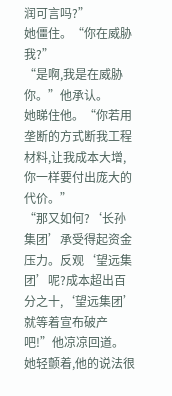润可言吗?”
她僵住。“你在威胁我?”
“是啊,我是在威胁你。”他承认。
她睇住他。“你若用垄断的方式断我工程材料,让我成本大增,你一样要付出庞大的代价。”
“那又如何?‘长孙集团’承受得起资金压力。反观‘望远集团’呢?成本超出百分之十,‘望远集团’就等着宣布破产吧!”他凉凉回道。
她轻颤着,他的说法很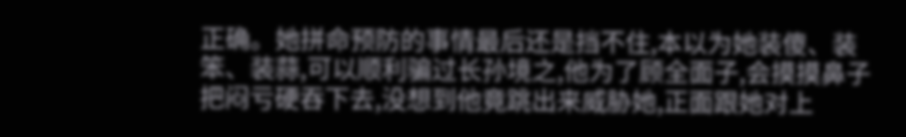正确。她拼命预防的事情最后还是挡不住,本以为她装傻、装笨、装蒜,可以顺利骗过长孙境之,他为了顾全面子,会摸摸鼻子把闷亏硬吞下去,没想到他竟跳出来威胁她,正面跟她对上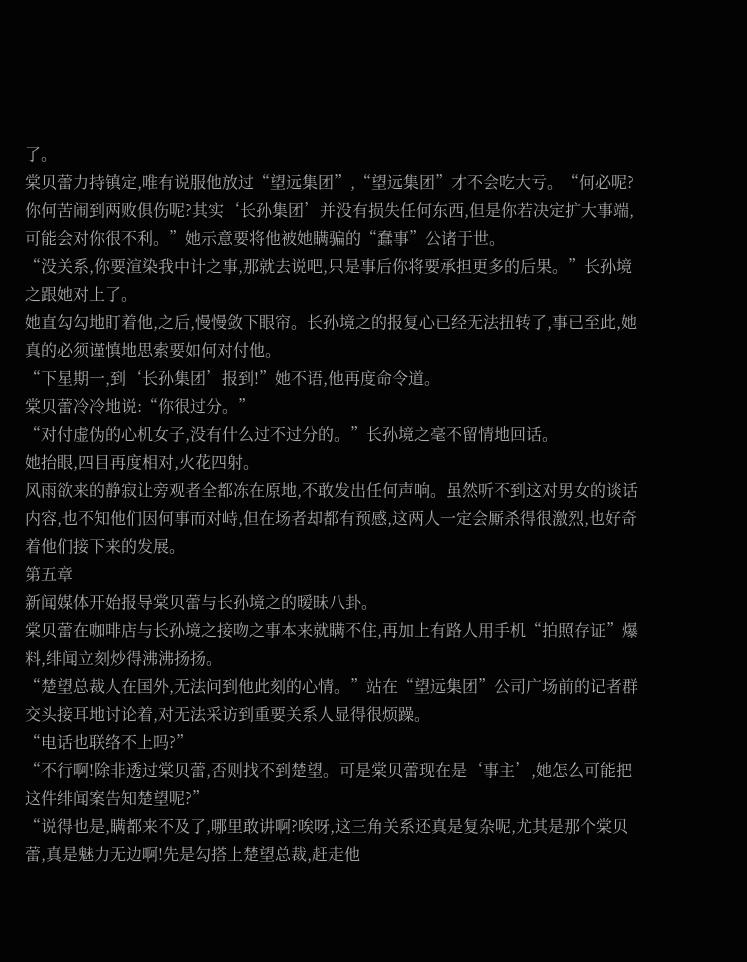了。
棠贝蕾力持镇定,唯有说服他放过“望远集团”,“望远集团”才不会吃大亏。“何必呢?你何苦闹到两败俱伤呢?其实‘长孙集团’并没有损失任何东西,但是你若决定扩大事端,可能会对你很不利。”她示意要将他被她瞒骗的“蠢事”公诸于世。
“没关系,你要渲染我中计之事,那就去说吧,只是事后你将要承担更多的后果。”长孙境之跟她对上了。
她直勾勾地盯着他,之后,慢慢敛下眼帘。长孙境之的报复心已经无法扭转了,事已至此,她真的必须谨慎地思索要如何对付他。
“下星期一,到‘长孙集团’报到!”她不语,他再度命令道。
棠贝蕾冷冷地说:“你很过分。”
“对付虚伪的心机女子,没有什么过不过分的。”长孙境之毫不留情地回话。
她抬眼,四目再度相对,火花四射。
风雨欲来的静寂让旁观者全都冻在原地,不敢发出任何声响。虽然听不到这对男女的谈话内容,也不知他们因何事而对峙,但在场者却都有预感,这两人一定会厮杀得很激烈,也好奇着他们接下来的发展。
第五章
新闻媒体开始报导棠贝蕾与长孙境之的暧昧八卦。
棠贝蕾在咖啡店与长孙境之接吻之事本来就瞒不住,再加上有路人用手机“拍照存证”爆料,绯闻立刻炒得沸沸扬扬。
“楚望总裁人在国外,无法问到他此刻的心情。”站在“望远集团”公司广场前的记者群交头接耳地讨论着,对无法采访到重要关系人显得很烦躁。
“电话也联络不上吗?”
“不行啊!除非透过棠贝蕾,否则找不到楚望。可是棠贝蕾现在是‘事主’,她怎么可能把这件绯闻案告知楚望呢?”
“说得也是,瞒都来不及了,哪里敢讲啊?唉呀,这三角关系还真是复杂呢,尤其是那个棠贝蕾,真是魅力无边啊!先是勾搭上楚望总裁,赶走他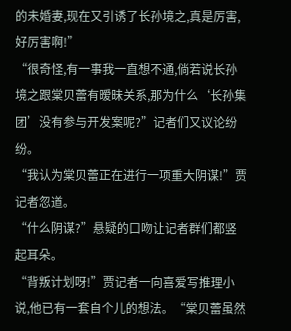的未婚妻,现在又引诱了长孙境之,真是厉害,好厉害啊!”
“很奇怪,有一事我一直想不通,倘若说长孙境之跟棠贝蕾有暧昧关系,那为什么‘长孙集团’没有参与开发案呢?”记者们又议论纷纷。
“我认为棠贝蕾正在进行一项重大阴谋!”贾记者忽道。
“什么阴谋?”悬疑的口吻让记者群们都竖起耳朵。
“背叛计划呀!”贾记者一向喜爱写推理小说,他已有一套自个儿的想法。“棠贝蕾虽然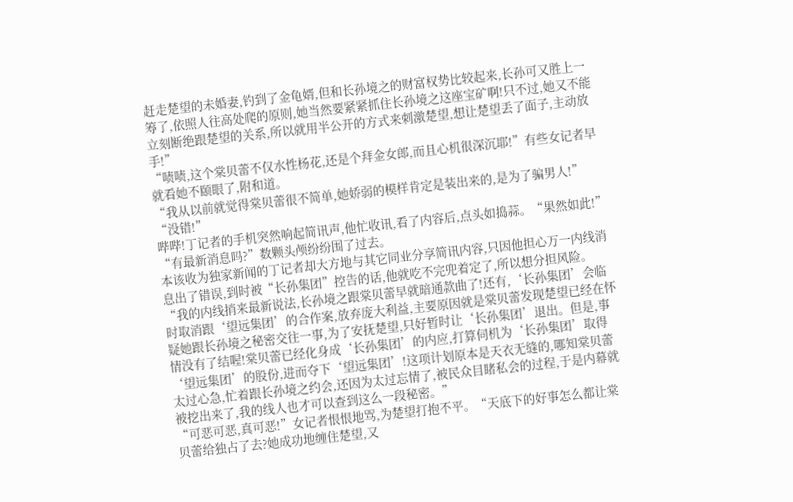赶走楚望的未婚妻,钓到了金龟婿,但和长孙境之的财富权势比较起来,长孙可又胜上一筹了,依照人往高处爬的原则,她当然要紧紧抓住长孙境之这座宝矿啊!只不过,她又不能立刻断绝跟楚望的关系,所以就用半公开的方式来刺激楚望,想让楚望丢了面子,主动放手!”
“啧啧,这个棠贝蕾不仅水性杨花,还是个拜金女郎,而且心机很深沉耶!”有些女记者早就看她不颐眼了,附和道。
“我从以前就觉得棠贝蕾很不简单,她娇弱的模样肯定是装出来的,是为了骗男人!”
“没错!”
哔哔!丁记者的手机突然响起简讯声,他忙收讯,看了内容后,点头如捣蒜。“果然如此!”
“有最新消息吗?”数颗头颅纷纷围了过去。
本该收为独家新闻的丁记者却大方地与其它同业分享简讯内容,只因他担心万一内线消息出了错误,到时被“长孙集团”控告的话,他就吃不完兜着定了,所以想分担风险。
“我的内线捎来最新说法,长孙境之跟棠贝蕾早就暗通款曲了!还有,‘长孙集团’会临时取消跟‘望远集团’的合作案,放弃庞大利益,主要原因就是棠贝蕾发现楚望已经在怀疑她跟长孙境之秘密交往一事,为了安抚楚望,只好暂时让‘长孙集团’退出。但是,事情没有了结喔!棠贝蕾已经化身成‘长孙集团’的内应,打算伺机为‘长孙集团’取得‘望远集团’的股份,进而夺下‘望远集团’!这项计划原本是天衣无缝的,哪知棠贝蕾太过心急,忙着跟长孙境之约会,还因为太过忘情了,被民众目睹私会的过程,于是内幕就被挖出来了,我的线人也才可以查到这么一段秘密。”
“可恶可恶,真可恶!”女记者恨恨地骂,为楚望打抱不平。“天底下的好事怎么都让棠贝蕾给独占了去?她成功地缠住楚望,又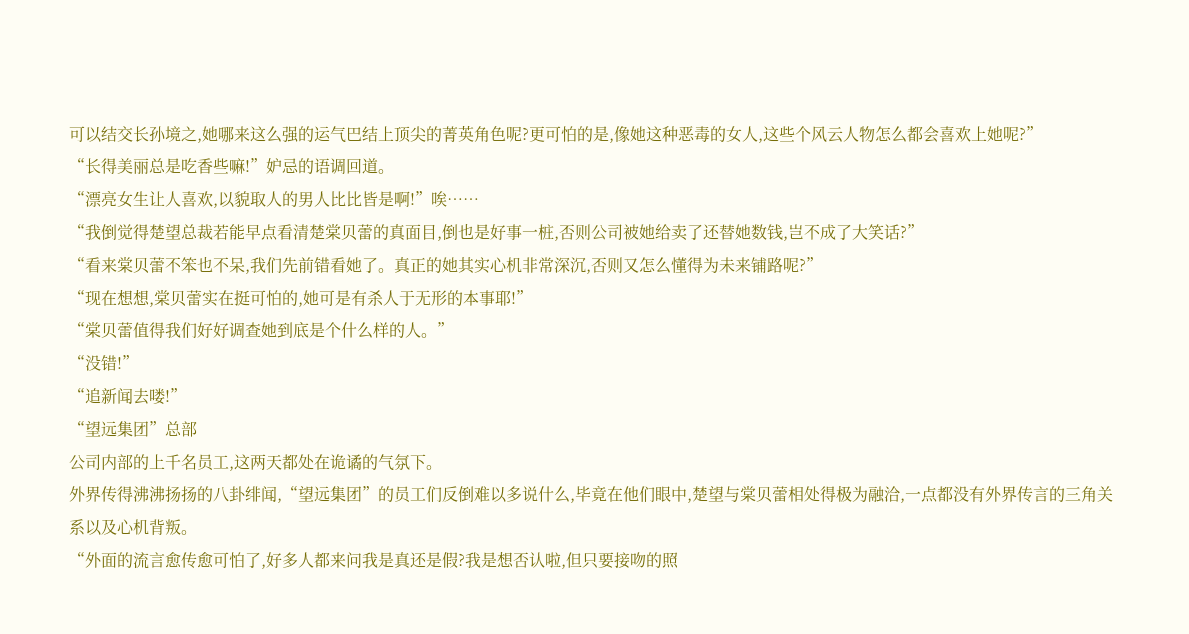可以结交长孙境之,她哪来这么强的运气巴结上顶尖的菁英角色呢?更可怕的是,像她这种恶毒的女人,这些个风云人物怎么都会喜欢上她呢?”
“长得美丽总是吃香些嘛!”妒忌的语调回道。
“漂亮女生让人喜欢,以貌取人的男人比比皆是啊!”唉……
“我倒觉得楚望总裁若能早点看清楚棠贝蕾的真面目,倒也是好事一桩,否则公司被她给卖了还替她数钱,岂不成了大笑话?”
“看来棠贝蕾不笨也不呆,我们先前错看她了。真正的她其实心机非常深沉,否则又怎么懂得为未来铺路呢?”
“现在想想,棠贝蕾实在挺可怕的,她可是有杀人于无形的本事耶!”
“棠贝蕾值得我们好好调查她到底是个什么样的人。”
“没错!”
“追新闻去喽!”
“望远集团”总部
公司内部的上千名员工,这两天都处在诡谲的气氛下。
外界传得沸沸扬扬的八卦绯闻,“望远集团”的员工们反倒难以多说什么,毕竟在他们眼中,楚望与棠贝蕾相处得极为融洽,一点都没有外界传言的三角关系以及心机背叛。
“外面的流言愈传愈可怕了,好多人都来问我是真还是假?我是想否认啦,但只要接吻的照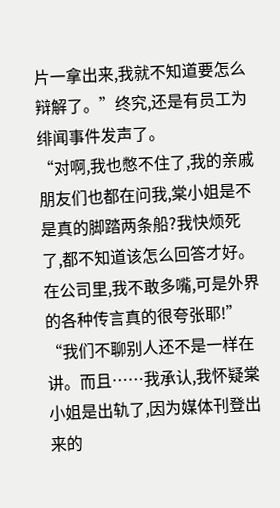片一拿出来,我就不知道要怎么辩解了。”终究,还是有员工为绯闻事件发声了。
“对啊,我也憋不住了,我的亲戚朋友们也都在问我,棠小姐是不是真的脚踏两条船?我快烦死了,都不知道该怎么回答才好。在公司里,我不敢多嘴,可是外界的各种传言真的很夸张耶!”
“我们不聊别人还不是一样在讲。而且……我承认,我怀疑棠小姐是出轨了,因为媒体刊登出来的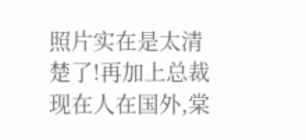照片实在是太清楚了!再加上总裁现在人在国外,棠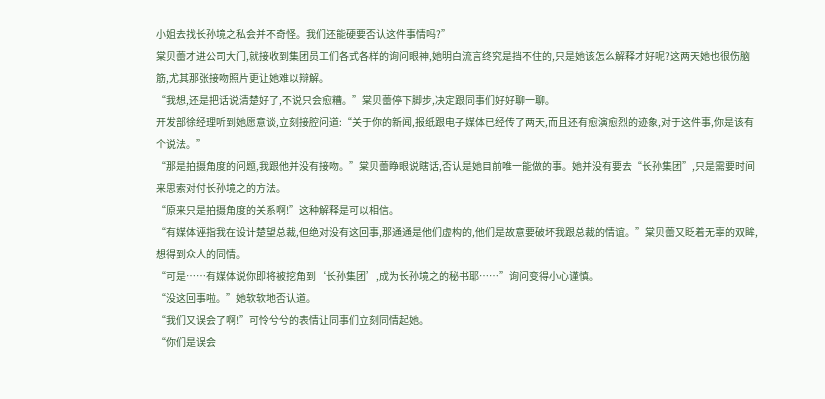小姐去找长孙境之私会并不奇怪。我们还能硬要否认这件事情吗?”
棠贝蕾才进公司大门,就接收到集团员工们各式各样的询问眼神,她明白流言终究是挡不住的,只是她该怎么解释才好呢?这两天她也很伤脑筋,尤其那张接吻照片更让她难以辩解。
“我想,还是把话说清楚好了,不说只会愈糟。”棠贝蕾停下脚步,决定跟同事们好好聊一聊。
开发部徐经理听到她愿意谈,立刻接腔问道:“关于你的新闻,报纸跟电子媒体已经传了两天,而且还有愈演愈烈的迹象,对于这件事,你是该有个说法。”
“那是拍摄角度的问题,我跟他并没有接吻。”棠贝蕾睁眼说瞎话,否认是她目前唯一能做的事。她并没有要去“长孙集团”,只是需要时间来思索对付长孙境之的方法。
“原来只是拍摄角度的关系啊!”这种解释是可以相信。
“有媒体诬指我在设计楚望总裁,但绝对没有这回事,那通通是他们虚构的,他们是故意要破坏我跟总裁的情谊。”棠贝蕾又眨着无辜的双眸,想得到众人的同情。
“可是……有媒体说你即将被挖角到‘长孙集团’,成为长孙境之的秘书耶……”询问变得小心谨慎。
“没这回事啦。”她软软地否认道。
“我们又误会了啊!”可怜兮兮的表情让同事们立刻同情起她。
“你们是误会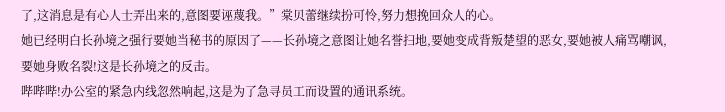了,这消息是有心人士弄出来的,意图要诬蔑我。”棠贝蕾继续扮可怜,努力想挽回众人的心。
她已经明白长孙境之强行要她当秘书的原因了——长孙境之意图让她名誉扫地,要她变成背叛楚望的恶女,要她被人痛骂嘲讽,要她身败名裂!这是长孙境之的反击。
哔哔哔!办公室的紧急内线忽然响起,这是为了急寻员工而设置的通讯系统。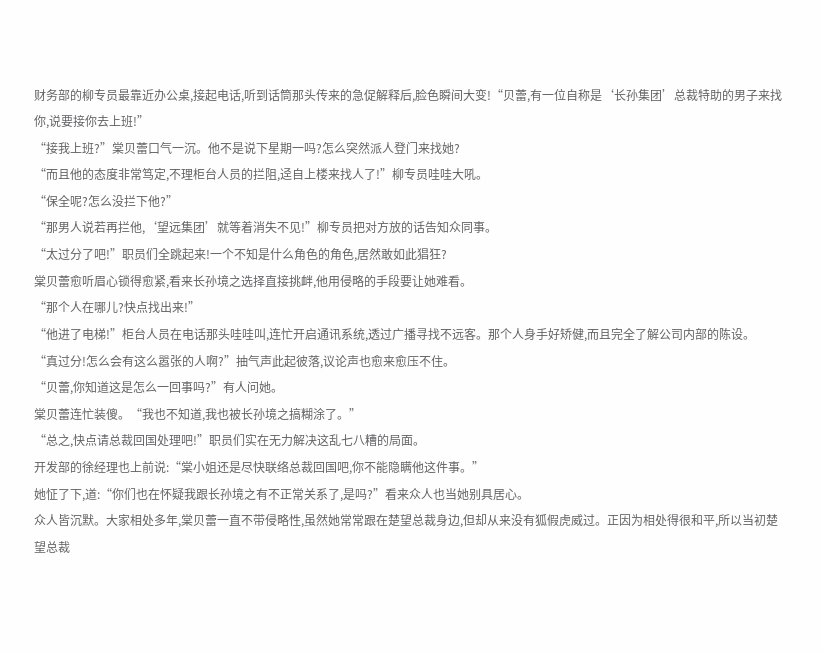财务部的柳专员最靠近办公桌,接起电话,听到话筒那头传来的急促解释后,脸色瞬间大变!“贝蕾,有一位自称是‘长孙集团’总裁特助的男子来找你,说要接你去上班!”
“接我上班?”棠贝蕾口气一沉。他不是说下星期一吗?怎么突然派人登门来找她?
“而且他的态度非常笃定,不理柜台人员的拦阻,迳自上楼来找人了!”柳专员哇哇大吼。
“保全呢?怎么没拦下他?”
“那男人说若再拦他,‘望远集团’就等着消失不见!”柳专员把对方放的话告知众同事。
“太过分了吧!”职员们全跳起来!一个不知是什么角色的角色,居然敢如此猖狂?
棠贝蕾愈听眉心锁得愈紧,看来长孙境之选择直接挑衅,他用侵略的手段要让她难看。
“那个人在哪儿?快点找出来!”
“他进了电梯!”柜台人员在电话那头哇哇叫,连忙开启通讯系统,透过广播寻找不远客。那个人身手好矫健,而且完全了解公司内部的陈设。
“真过分!怎么会有这么嚣张的人啊?”抽气声此起彼落,议论声也愈来愈压不住。
“贝蕾,你知道这是怎么一回事吗?”有人问她。
棠贝蕾连忙装傻。“我也不知道,我也被长孙境之搞糊涂了。”
“总之,快点请总裁回国处理吧!”职员们实在无力解决这乱七八糟的局面。
开发部的徐经理也上前说:“棠小姐还是尽快联络总裁回国吧,你不能隐瞒他这件事。”
她怔了下,道:“你们也在怀疑我跟长孙境之有不正常关系了,是吗?”看来众人也当她别具居心。
众人皆沉默。大家相处多年,棠贝蕾一直不带侵略性,虽然她常常跟在楚望总裁身边,但却从来没有狐假虎威过。正因为相处得很和平,所以当初楚望总裁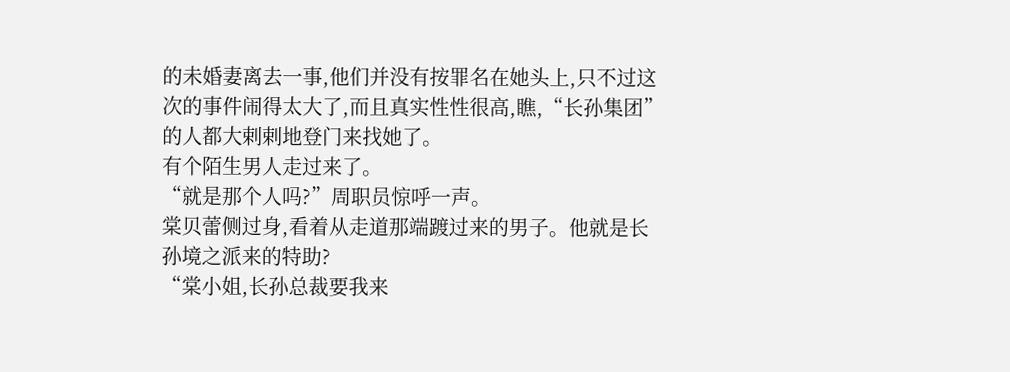的未婚妻离去一事,他们并没有按罪名在她头上,只不过这次的事件闹得太大了,而且真实性性很高,瞧,“长孙集团”的人都大剌剌地登门来找她了。
有个陌生男人走过来了。
“就是那个人吗?”周职员惊呼一声。
棠贝蕾侧过身,看着从走道那端踱过来的男子。他就是长孙境之派来的特助?
“棠小姐,长孙总裁要我来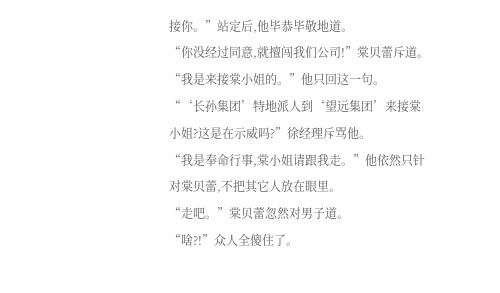接你。”站定后,他毕恭毕敬地道。
“你没经过同意,就擅闯我们公司!”棠贝蕾斥道。
“我是来接棠小姐的。”他只回这一句。
“‘长孙集团’特地派人到‘望远集团’来接棠小姐?这是在示威吗?”徐经理斥骂他。
“我是奉命行事,棠小姐请跟我走。”他依然只针对棠贝蕾,不把其它人放在眼里。
“走吧。”棠贝蕾忽然对男子道。
“啥?!”众人全傻住了。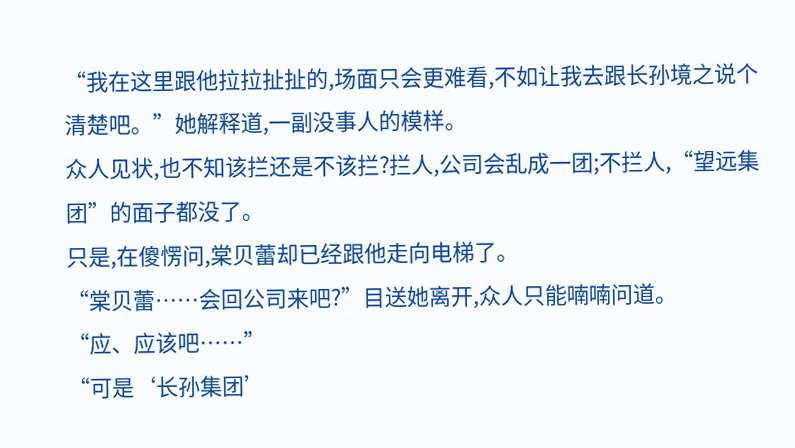“我在这里跟他拉拉扯扯的,场面只会更难看,不如让我去跟长孙境之说个清楚吧。”她解释道,一副没事人的模样。
众人见状,也不知该拦还是不该拦?拦人,公司会乱成一团;不拦人,“望远集团”的面子都没了。
只是,在傻愣问,棠贝蕾却已经跟他走向电梯了。
“棠贝蕾……会回公司来吧?”目送她离开,众人只能喃喃问道。
“应、应该吧……”
“可是‘长孙集团’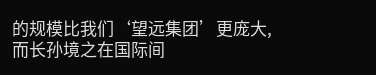的规模比我们‘望远集团’更庞大,而长孙境之在国际间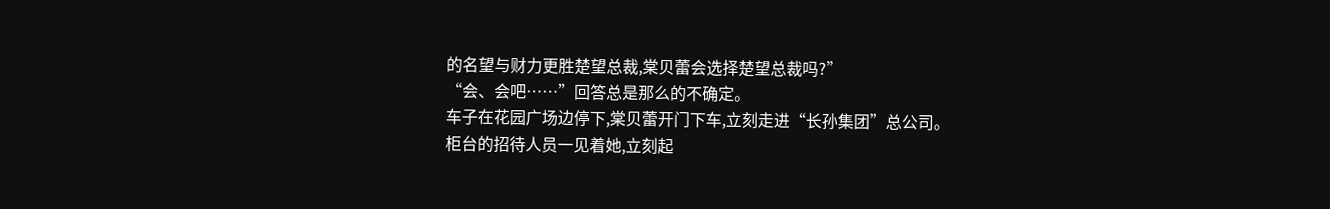的名望与财力更胜楚望总裁,棠贝蕾会选择楚望总裁吗?”
“会、会吧……”回答总是那么的不确定。
车子在花园广场边停下,棠贝蕾开门下车,立刻走进“长孙集团”总公司。
柜台的招待人员一见着她,立刻起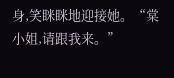身,笑眯眯地迎接她。“棠小姐,请跟我来。”